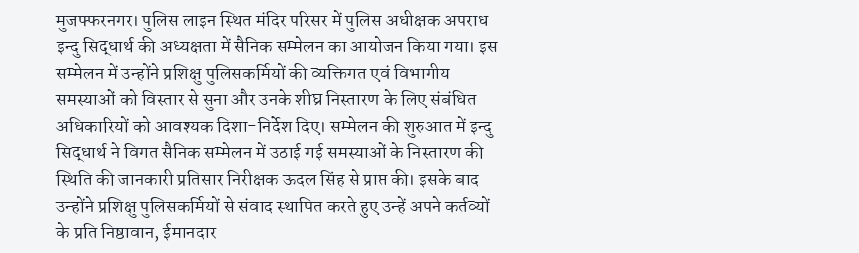मुजफ्फरनगर। पुलिस लाइन स्थित मंदिर परिसर में पुलिस अधीक्षक अपराध इन्दु सिद्धार्थ की अध्यक्षता में सैनिक सम्मेलन का आयोजन किया गया। इस सम्मेलन में उन्होंने प्रशिक्षु पुलिसकर्मियों की व्यक्तिगत एवं विभागीय समस्याओं को विस्तार से सुना और उनके शीघ्र निस्तारण के लिए संबंधित अधिकारियों को आवश्यक दिशा-निर्देश दिए। सम्मेलन की शुरुआत में इन्दु सिद्धार्थ ने विगत सैनिक सम्मेलन में उठाई गई समस्याओं के निस्तारण की स्थिति की जानकारी प्रतिसार निरीक्षक ऊदल सिंह से प्राप्त की। इसके बाद उन्होंने प्रशिक्षु पुलिसकर्मियों से संवाद स्थापित करते हुए उन्हें अपने कर्तव्यों के प्रति निष्ठावान, ईमानदार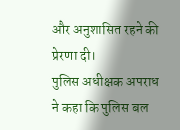और अनुशासित रहने की प्रेरणा दी।
पुलिस अधीक्षक अपराध ने कहा कि पुलिस बल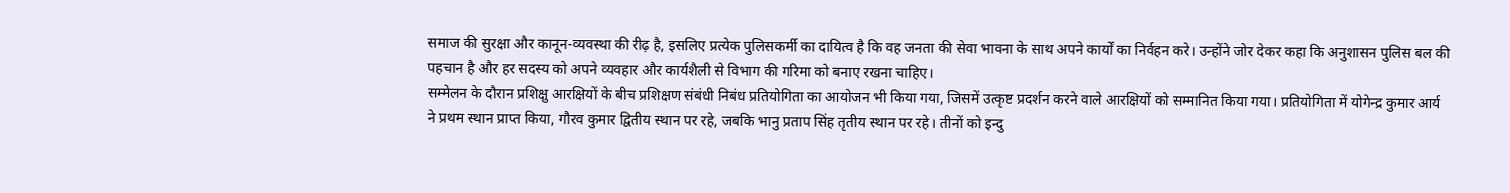समाज की सुरक्षा और कानून-व्यवस्था की रीढ़ है, इसलिए प्रत्येक पुलिसकर्मी का दायित्व है कि वह जनता की सेवा भावना के साथ अपने कार्यों का निर्वहन करे। उन्होंने जोर देकर कहा कि अनुशासन पुलिस बल की पहचान है और हर सदस्य को अपने व्यवहार और कार्यशैली से विभाग की गरिमा को बनाए रखना चाहिए।
सम्मेलन के दौरान प्रशिक्षु आरक्षियों के बीच प्रशिक्षण संबंधी निबंध प्रतियोगिता का आयोजन भी किया गया, जिसमें उत्कृष्ट प्रदर्शन करने वाले आरक्षियों को सम्मानित किया गया। प्रतियोगिता में योगेन्द्र कुमार आर्य ने प्रथम स्थान प्राप्त किया, गौरव कुमार द्वितीय स्थान पर रहे, जबकि भानु प्रताप सिंह तृतीय स्थान पर रहे। तीनों को इन्दु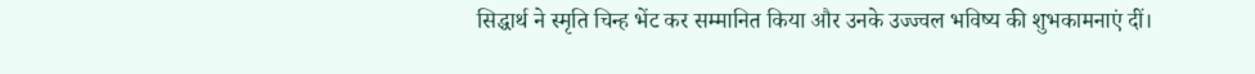सिद्धार्थ ने स्मृति चिन्ह भेंट कर सम्मानित किया और उनके उज्ज्वल भविष्य की शुभकामनाएं दीं।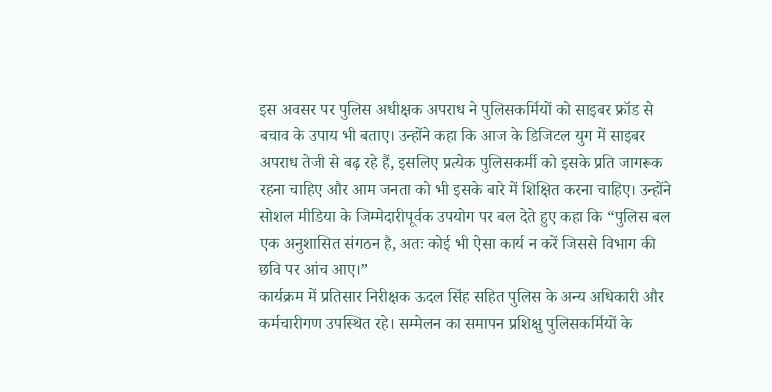इस अवसर पर पुलिस अधीक्षक अपराध ने पुलिसकर्मियों को साइबर फ्रॉड से बचाव के उपाय भी बताए। उन्होंने कहा कि आज के डिजिटल युग में साइबर अपराध तेजी से बढ़ रहे हैं, इसलिए प्रत्येक पुलिसकर्मी को इसके प्रति जागरूक रहना चाहिए और आम जनता को भी इसके बारे में शिक्षित करना चाहिए। उन्होंने सोशल मीडिया के जिम्मेदारीपूर्वक उपयोग पर बल देते हुए कहा कि “पुलिस बल एक अनुशासित संगठन है, अतः कोई भी ऐसा कार्य न करें जिससे विभाग की छवि पर आंच आए।”
कार्यक्रम में प्रतिसार निरीक्षक ऊदल सिंह सहित पुलिस के अन्य अधिकारी और कर्मचारीगण उपस्थित रहे। सम्मेलन का समापन प्रशिक्षु पुलिसकर्मियों के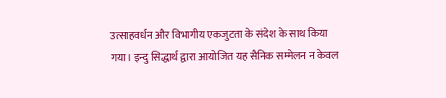उत्साहवर्धन और विभागीय एकजुटता के संदेश के साथ किया गया। इन्दु सिद्धार्थ द्वारा आयोजित यह सैनिक सम्मेलन न केवल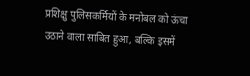प्रशिक्षु पुलिसकर्मियों के मनोबल को ऊंचा उठाने वाला साबित हुआ, बल्कि इसमें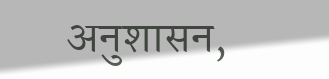अनुशासन,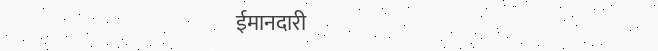ईमानदारी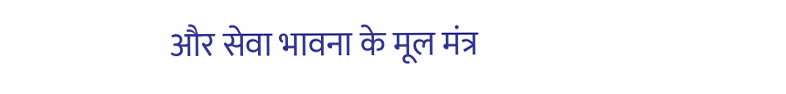और सेवा भावना के मूल मंत्र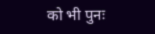को भी पुनः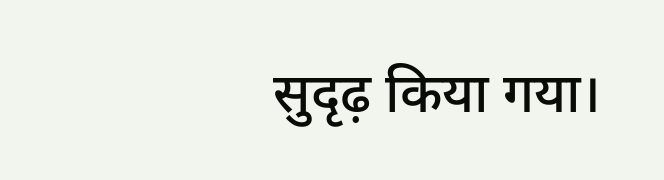सुदृढ़ किया गया।